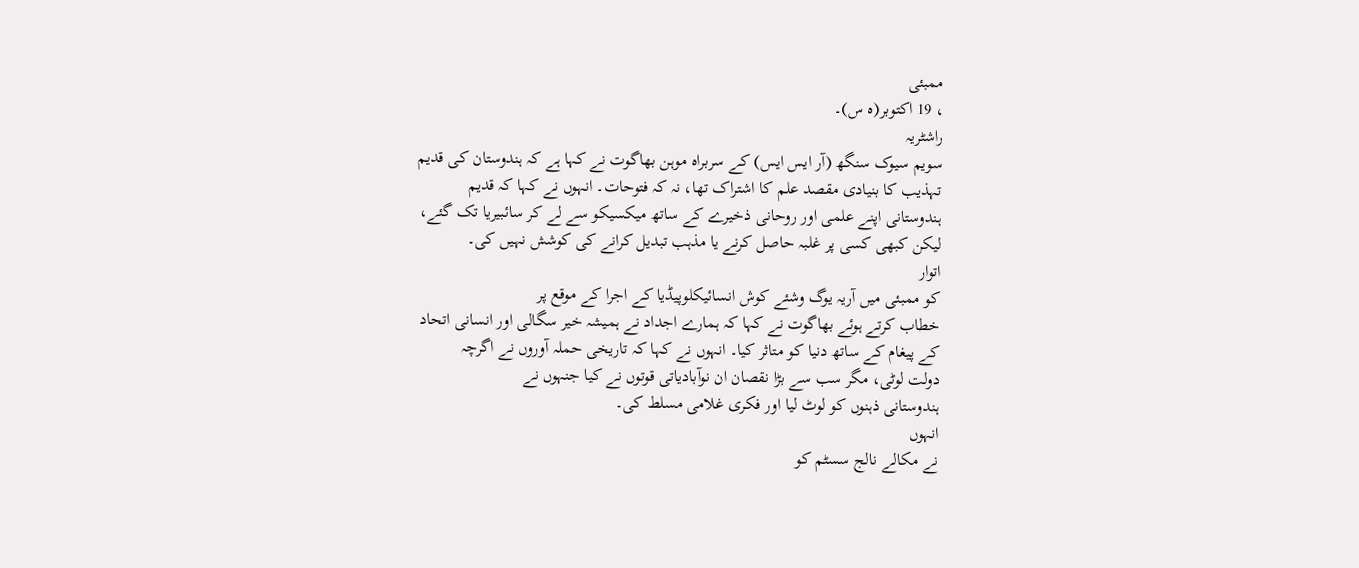ممبئی
، 19 اکتوبر(ہ س)۔
راشٹریہ
سویم سیوک سنگھ (آر ایس ایس) کے سربراہ موہن بھاگوت نے کہا ہے کہ ہندوستان کی قدیم
تہذیب کا بنیادی مقصد علم کا اشتراک تھا، نہ کہ فتوحات۔ انہوں نے کہا کہ قدیم
ہندوستانی اپنے علمی اور روحانی ذخیرے کے ساتھ میکسیکو سے لے کر سائبیریا تک گئے،
لیکن کبھی کسی پر غلبہ حاصل کرنے یا مذہب تبدیل کرانے کی کوشش نہیں کی۔
اتوار
کو ممبئی میں آریہ یوگ وشئے کوش انسائیکلوپیڈیا کے اجرا کے موقع پر
خطاب کرتے ہوئے بھاگوت نے کہا کہ ہمارے اجداد نے ہمیشہ خیر سگالی اور انسانی اتحاد
کے پیغام کے ساتھ دنیا کو متاثر کیا۔ انہوں نے کہا کہ تاریخی حملہ آوروں نے اگرچہ
دولت لوٹی، مگر سب سے بڑا نقصان ان نوآبادیاتی قوتوں نے کیا جنہوں نے
ہندوستانی ذہنوں کو لوٹ لیا اور فکری غلامی مسلط کی۔
انہوں
نے مکالے نالج سسٹم کو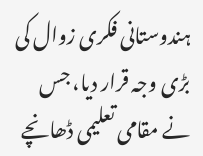ہندوستانی فکری زوال کی بڑی وجہ قرار دیا، جس
نے مقامی تعلیمی ڈھانچے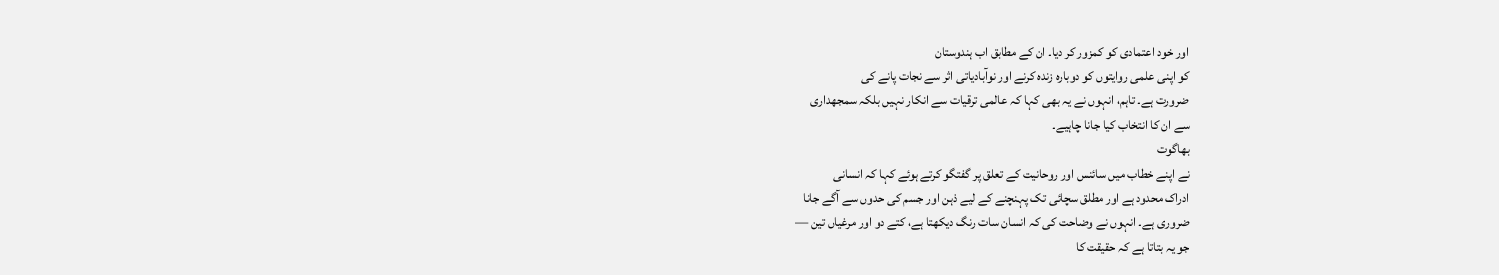اور خود اعتمادی کو کمزور کر دیا۔ ان کے مطابق اب ہندوستان
کو اپنی علمی روایتوں کو دوبارہ زندہ کرنے اور نوآبادیاتی اثر سے نجات پانے کی
ضرورت ہے۔ تاہم، انہوں نے یہ بھی کہا کہ عالمی ترقیات سے انکار نہیں بلکہ سمجھداری
سے ان کا انتخاب کیا جانا چاہیے۔
بھاگوت
نے اپنے خطاب میں سائنس اور روحانیت کے تعلق پر گفتگو کرتے ہوئے کہا کہ انسانی
ادراک محدود ہے اور مطلق سچائی تک پہنچنے کے لیے ذہن اور جسم کی حدوں سے آگے جانا
ضروری ہے۔ انہوں نے وضاحت کی کہ انسان سات رنگ دیکھتا ہے، کتے دو اور مرغیاں تین —
جو یہ بتاتا ہے کہ حقیقت کا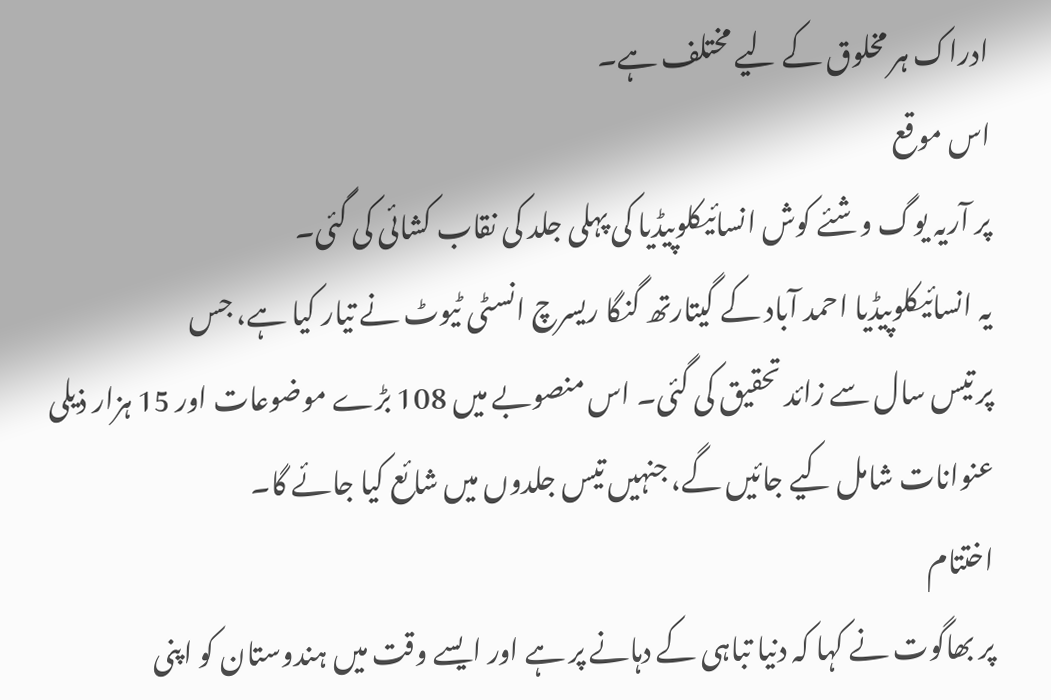ادراک ہر مخلوق کے لیے مختلف ہے۔
اس موقع
پر آریہ یوگ وشئے کوش انسائیکلوپیڈیا کی پہلی جلد کی نقاب کشائی کی گئی۔
یہ انسائیکلوپیڈیا احمد آباد کے گیتارتھ گنگا ریسرچ انسٹی ٹیوٹ نے تیار کیا ہے، جس
پر تیس سال سے زائد تحقیق کی گئی۔ اس منصوبے میں 108 بڑے موضوعات اور 15 ہزار ذیلی
عنوانات شامل کیے جائیں گے، جنہیں تیس جلدوں میں شائع کیا جائے گا۔
اختتام
پر بھاگوت نے کہا کہ دنیا تباہی کے دہانے پر ہے اور ایسے وقت میں ہندوستان کو اپنی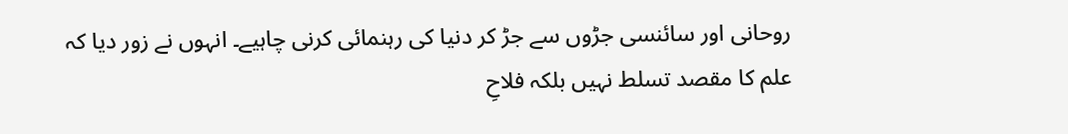روحانی اور سائنسی جڑوں سے جڑ کر دنیا کی رہنمائی کرنی چاہیے۔ انہوں نے زور دیا کہ
علم کا مقصد تسلط نہیں بلکہ فلاحِ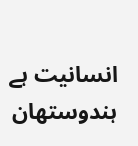انسانیت ہے
ہندوستھان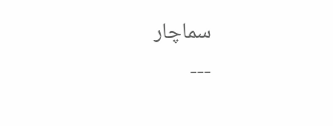سماچار
---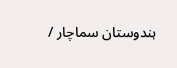ہندوستان سماچار /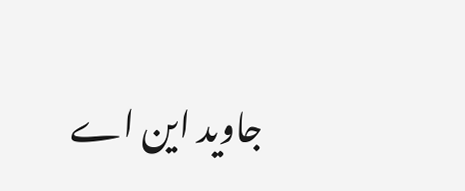جاوید این اے